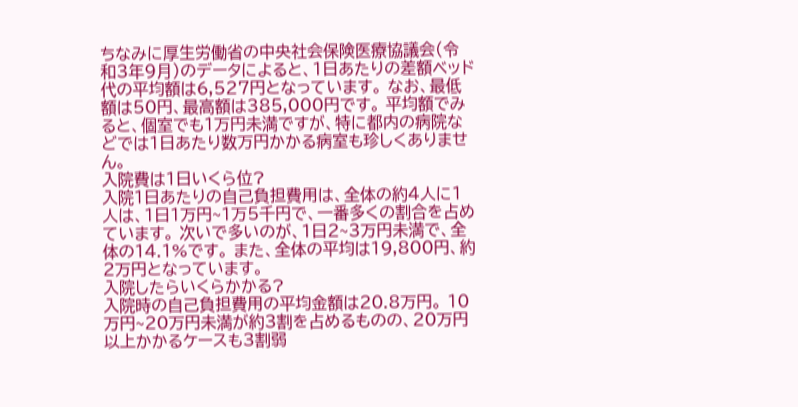ちなみに厚生労働省の中央社会保険医療協議会(令和3年9月)のデータによると、1日あたりの差額ベッド代の平均額は6,527円となっています。 なお、最低額は50円、最高額は385,000円です。 平均額でみると、個室でも1万円未満ですが、特に都内の病院などでは1日あたり数万円かかる病室も珍しくありません。
入院費は1日いくら位?
入院1日あたりの自己負担費用は、全体の約4人に1人は、1日1万円~1万5千円で、一番多くの割合を占めています。 次いで多いのが、1日2~3万円未満で、全体の14.1%です。 また、全体の平均は19,800円、約2万円となっています。
入院したらいくらかかる?
入院時の自己負担費用の平均金額は20.8万円。 10万円~20万円未満が約3割を占めるものの、20万円以上かかるケースも3割弱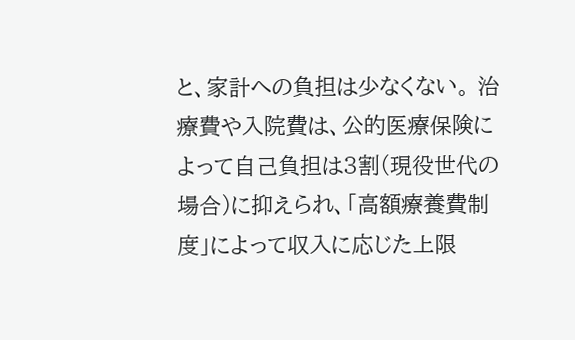と、家計への負担は少なくない。 治療費や入院費は、公的医療保険によって自己負担は3割(現役世代の場合)に抑えられ、「高額療養費制度」によって収入に応じた上限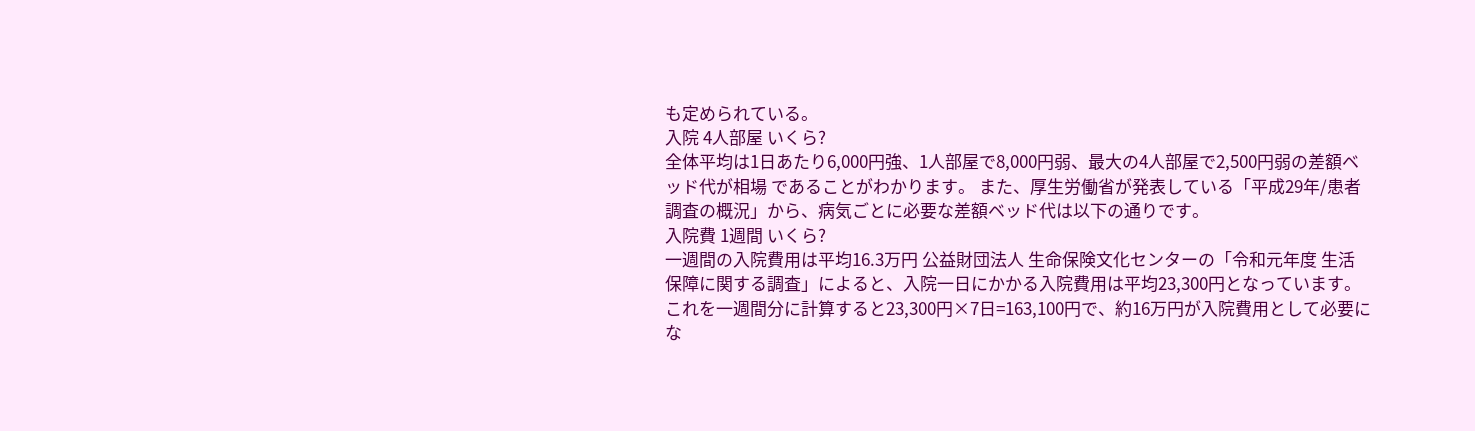も定められている。
入院 4人部屋 いくら?
全体平均は1日あたり6,000円強、1人部屋で8,000円弱、最大の4人部屋で2,500円弱の差額ベッド代が相場 であることがわかります。 また、厚生労働省が発表している「平成29年/患者調査の概況」から、病気ごとに必要な差額ベッド代は以下の通りです。
入院費 1週間 いくら?
一週間の入院費用は平均16.3万円 公益財団法人 生命保険文化センターの「令和元年度 生活保障に関する調査」によると、入院一日にかかる入院費用は平均23,300円となっています。 これを一週間分に計算すると23,300円×7日=163,100円で、約16万円が入院費用として必要にな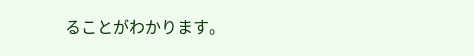ることがわかります。